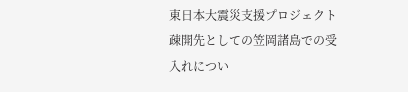東日本大震災支援プロジェクト
疎開先としての笠岡諸島での受入れについ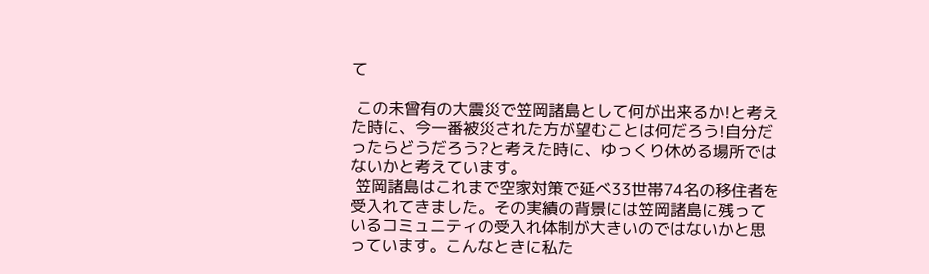て

 この未曾有の大震災で笠岡諸島として何が出来るか!と考えた時に、今一番被災された方が望むことは何だろう!自分だったらどうだろう?と考えた時に、ゆっくり休める場所ではないかと考えています。
 笠岡諸島はこれまで空家対策で延べ33世帯74名の移住者を受入れてきました。その実績の背景には笠岡諸島に残っているコミュニティの受入れ体制が大きいのではないかと思っています。こんなときに私た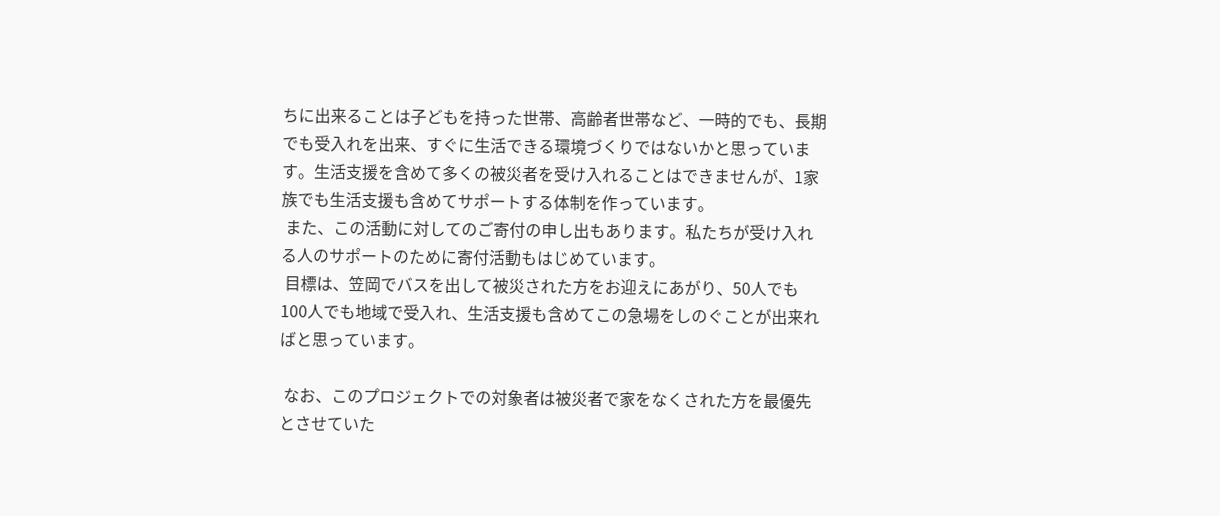ちに出来ることは子どもを持った世帯、高齢者世帯など、一時的でも、長期でも受入れを出来、すぐに生活できる環境づくりではないかと思っています。生活支援を含めて多くの被災者を受け入れることはできませんが、1家族でも生活支援も含めてサポートする体制を作っています。
 また、この活動に対してのご寄付の申し出もあります。私たちが受け入れる人のサポートのために寄付活動もはじめています。
 目標は、笠岡でバスを出して被災された方をお迎えにあがり、50人でも100人でも地域で受入れ、生活支援も含めてこの急場をしのぐことが出来ればと思っています。

 なお、このプロジェクトでの対象者は被災者で家をなくされた方を最優先とさせていた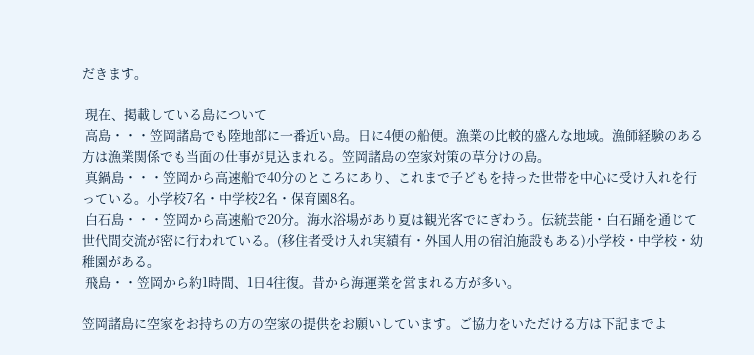だきます。

 現在、掲載している島について
 高島・・・笠岡諸島でも陸地部に一番近い島。日に4便の船便。漁業の比較的盛んな地域。漁師経験のある方は漁業関係でも当面の仕事が見込まれる。笠岡諸島の空家対策の草分けの島。
 真鍋島・・・笠岡から高速船で40分のところにあり、これまで子どもを持った世帯を中心に受け入れを行っている。小学校7名・中学校2名・保育園8名。
 白石島・・・笠岡から高速船で20分。海水浴場があり夏は観光客でにぎわう。伝統芸能・白石踊を通じて世代間交流が密に行われている。(移住者受け入れ実績有・外国人用の宿泊施設もある)小学校・中学校・幼稚園がある。
 飛島・・笠岡から約1時間、1日4往復。昔から海運業を営まれる方が多い。

笠岡諸島に空家をお持ちの方の空家の提供をお願いしています。ご協力をいただける方は下記までよ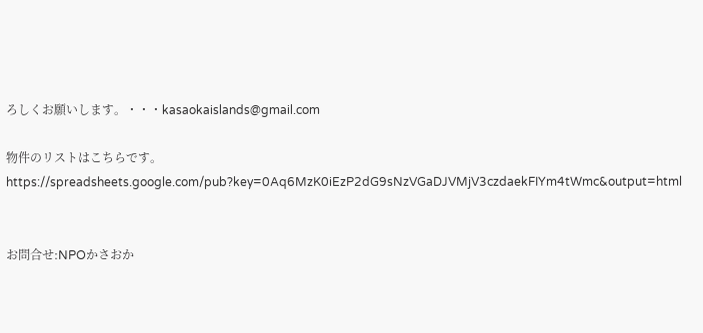ろしくお願いします。・・・kasaokaislands@gmail.com

物件のリストはこちらです。
https://spreadsheets.google.com/pub?key=0Aq6MzK0iEzP2dG9sNzVGaDJVMjV3czdaekFIYm4tWmc&output=html


お問合せ:NPOかさおか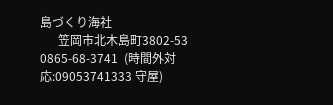島づくり海社
      笠岡市北木島町3802-53 0865-68-3741  (時間外対応:09053741333 守屋)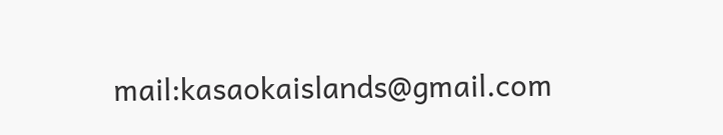mail:kasaokaislands@gmail.com